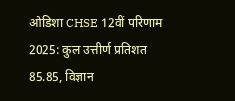ओडिशा CHSE 12वीं परिणाम 2025: कुल उत्तीर्ण प्रतिशत 85.85, विज्ञान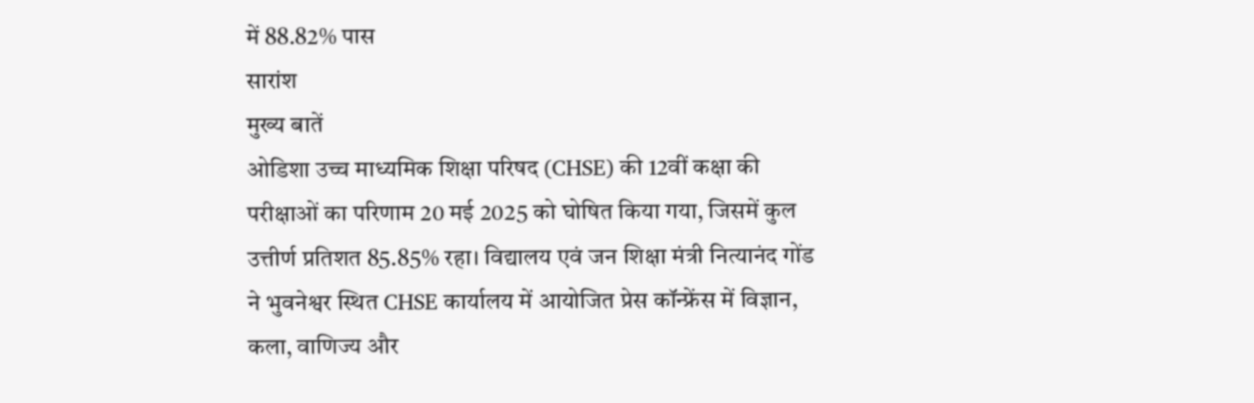में 88.82% पास
सारांश
मुख्य बातें
ओडिशा उच्च माध्यमिक शिक्षा परिषद (CHSE) की 12वीं कक्षा की परीक्षाओं का परिणाम 20 मई 2025 को घोषित किया गया, जिसमें कुल उत्तीर्ण प्रतिशत 85.85% रहा। विद्यालय एवं जन शिक्षा मंत्री नित्यानंद गोंड ने भुवनेश्वर स्थित CHSE कार्यालय में आयोजित प्रेस कॉन्फ्रेंस में विज्ञान, कला, वाणिज्य और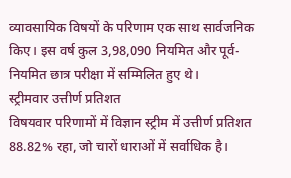व्यावसायिक विषयों के परिणाम एक साथ सार्वजनिक किए। इस वर्ष कुल 3,98,090 नियमित और पूर्व-नियमित छात्र परीक्षा में सम्मिलित हुए थे।
स्ट्रीमवार उत्तीर्ण प्रतिशत
विषयवार परिणामों में विज्ञान स्ट्रीम में उत्तीर्ण प्रतिशत 88.82% रहा, जो चारों धाराओं में सर्वाधिक है।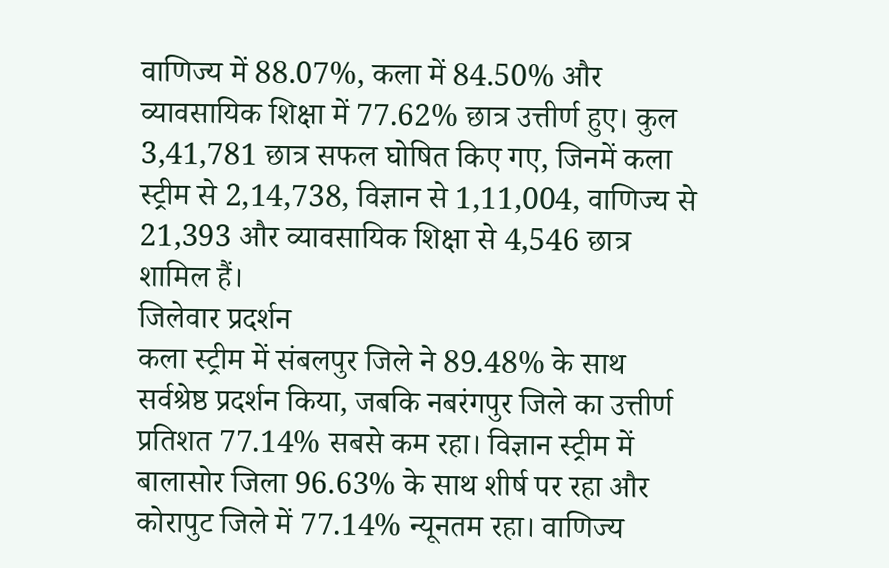वाणिज्य में 88.07%, कला में 84.50% और व्यावसायिक शिक्षा में 77.62% छात्र उत्तीर्ण हुए। कुल 3,41,781 छात्र सफल घोषित किए गए, जिनमें कला स्ट्रीम से 2,14,738, विज्ञान से 1,11,004, वाणिज्य से 21,393 और व्यावसायिक शिक्षा से 4,546 छात्र शामिल हैं।
जिलेवार प्रदर्शन
कला स्ट्रीम में संबलपुर जिले ने 89.48% के साथ सर्वश्रेष्ठ प्रदर्शन किया, जबकि नबरंगपुर जिले का उत्तीर्ण प्रतिशत 77.14% सबसे कम रहा। विज्ञान स्ट्रीम में बालासोर जिला 96.63% के साथ शीर्ष पर रहा और कोरापुट जिले में 77.14% न्यूनतम रहा। वाणिज्य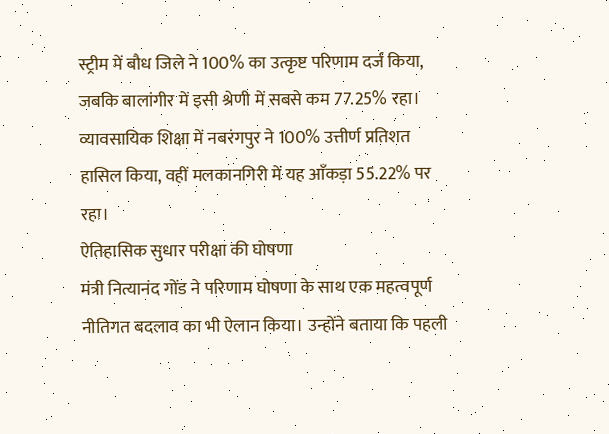स्ट्रीम में बौध जिले ने 100% का उत्कृष्ट परिणाम दर्ज किया, जबकि बालांगीर में इसी श्रेणी में सबसे कम 77.25% रहा। व्यावसायिक शिक्षा में नबरंगपुर ने 100% उत्तीर्ण प्रतिशत हासिल किया, वहीं मलकानगिरी में यह आँकड़ा 55.22% पर रहा।
ऐतिहासिक सुधार परीक्षा की घोषणा
मंत्री नित्यानंद गोंड ने परिणाम घोषणा के साथ एक महत्वपूर्ण नीतिगत बदलाव का भी ऐलान किया। उन्होंने बताया कि पहली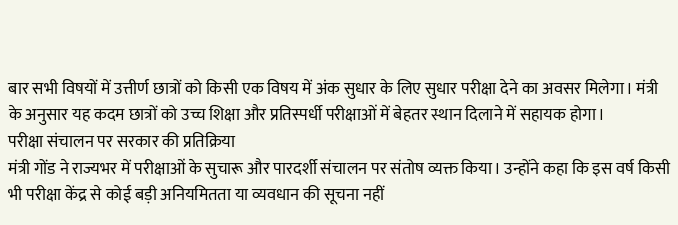बार सभी विषयों में उत्तीर्ण छात्रों को किसी एक विषय में अंक सुधार के लिए सुधार परीक्षा देने का अवसर मिलेगा। मंत्री के अनुसार यह कदम छात्रों को उच्च शिक्षा और प्रतिस्पर्धी परीक्षाओं में बेहतर स्थान दिलाने में सहायक होगा।
परीक्षा संचालन पर सरकार की प्रतिक्रिया
मंत्री गोंड ने राज्यभर में परीक्षाओं के सुचारू और पारदर्शी संचालन पर संतोष व्यक्त किया। उन्होंने कहा कि इस वर्ष किसी भी परीक्षा केंद्र से कोई बड़ी अनियमितता या व्यवधान की सूचना नहीं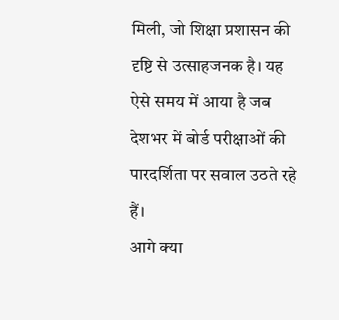मिली, जो शिक्षा प्रशासन की दृष्टि से उत्साहजनक है। यह ऐसे समय में आया है जब देशभर में बोर्ड परीक्षाओं की पारदर्शिता पर सवाल उठते रहे हैं।
आगे क्या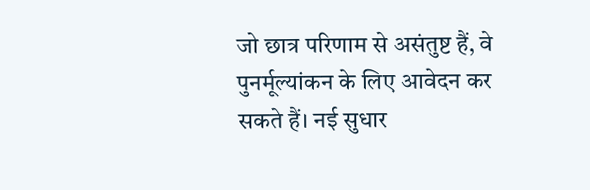जो छात्र परिणाम से असंतुष्ट हैं, वे पुनर्मूल्यांकन के लिए आवेदन कर सकते हैं। नई सुधार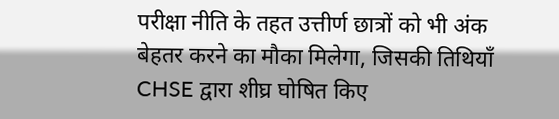परीक्षा नीति के तहत उत्तीर्ण छात्रों को भी अंक बेहतर करने का मौका मिलेगा, जिसकी तिथियाँ CHSE द्वारा शीघ्र घोषित किए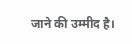जाने की उम्मीद है।